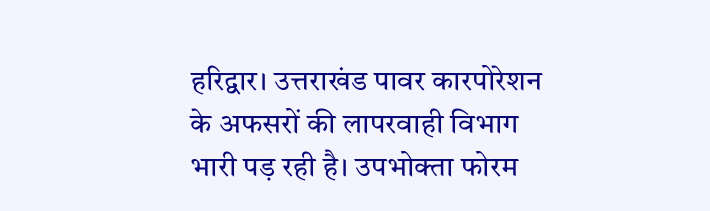हरिद्वार। उत्तराखंड पावर कारपोरेशन के अफसरों की लापरवाही विभाग भारी पड़ रही है। उपभोक्ता फोरम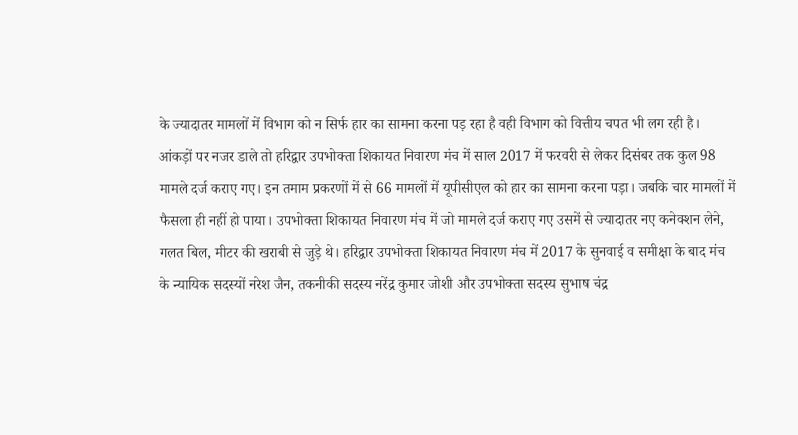के ज्यादातर मामलों में विभाग को न सिर्फ हार का सामना करना पड़ रहा है वही विभाग को वित्तीय चपत भी लग रही है।
आंकड़ों पर नजर डाले तो हरिद्वार उपभोक्ता शिकायत निवारण मंच में साल 2017 में फरवरी से लेकर दिसंबर तक कुल 98 मामले दर्ज कराए गए। इन तमाम प्रकरणों में से 66 मामलों में यूपीसीएल को हार का सामना करना पड़ा। जबकि चार मामलों में फैसला ही नहीं हो पाया। उपभोक्ता शिकायत निवारण मंच में जो मामले दर्ज कराए गए उसमें से ज्यादातर नए कनेक्शन लेने, गलत बिल, मीटर की खराबी से जुड़े थे। हरिद्वार उपभोक्ता शिकायत निवारण मंच में 2017 के सुनवाई व समीक्षा के बाद मंच के न्यायिक सदस्यों नरेश जैन, तकनीकी सदस्य नरेंद्र कुमार जोशी और उपभोक्ता सदस्य सुभाष चंद्र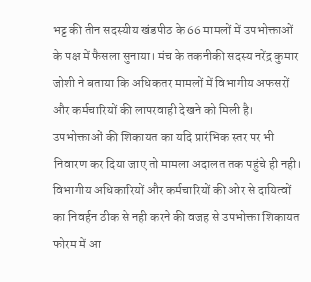भट्ट की तीन सदस्यीय खंडपीठ के 66 मामलों में उपभोक्ताओं के पक्ष में फैसला सुनाया। मंच के तकनीकी सदस्य नरेंद्र कुमार जोशी ने बताया कि अधिकतर मामलों में विभागीय अफसरों और कर्मचारियों की लापरवाही देखने को मिली है। उपभोक्ताओं की शिकायत का यदि प्रारंभिक स्तर पर भी निवारण कर दिया जाए तो मामला अदालत तक पहुंचे ही नही। विभागीय अधिकारियों और कर्मचारियों की ओर से दायित्वों का निवर्हन ठीक से नही करने की वजह से उपभोक्ता शिकायत फोरम में आ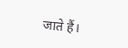जाते हैं।